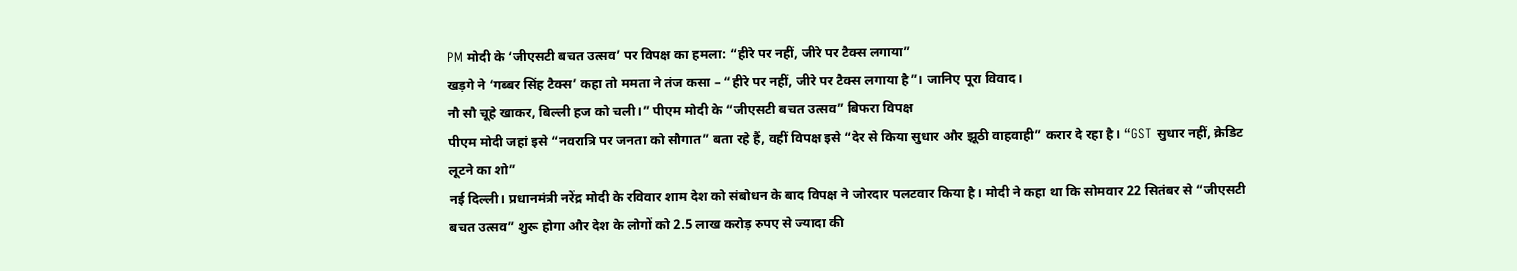PM मोदी के ‘जीएसटी बचत उत्सव’ पर विपक्ष का हमला: “हीरे पर नहीं, जीरे पर टैक्स लगाया”
खड़गे ने ‘गब्बर सिंह टैक्स’ कहा तो ममता ने तंज कसा – “हीरे पर नहीं, जीरे पर टैक्स लगाया है”। जानिए पूरा विवाद।
नौ सौ चूहे खाकर, बिल्ली हज को चली।” पीएम मोदी के “जीएसटी बचत उत्सव” बिफरा विपक्ष
पीएम मोदी जहां इसे “नवरात्रि पर जनता को सौगात” बता रहे हैं, वहीं विपक्ष इसे “देर से किया सुधार और झूठी वाहवाही” करार दे रहा है। “GST सुधार नहीं, क्रेडिट लूटने का शो”
नई दिल्ली। प्रधानमंत्री नरेंद्र मोदी के रविवार शाम देश को संबोधन के बाद विपक्ष ने जोरदार पलटवार किया है। मोदी ने कहा था कि सोमवार 22 सितंबर से “जीएसटी बचत उत्सव” शुरू होगा और देश के लोगों को 2.5 लाख करोड़ रुपए से ज्यादा की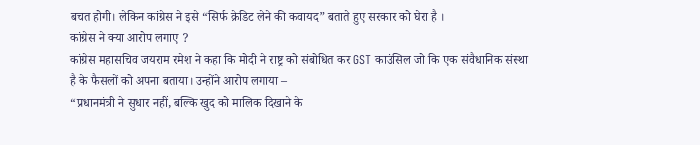बचत होगी। लेकिन कांग्रेस ने इसे “सिर्फ क्रेडिट लेने की कवायद” बताते हुए सरकार को घेरा है ।
कांग्रेस ने क्या आरोप लगाए ?
कांग्रेस महासचिव जयराम रमेश ने कहा कि मोदी ने राष्ट्र को संबोधित कर GST काउंसिल जो कि एक संवैधानिक संस्था है के फैसलों को अपना बताया। उन्होंने आरोप लगाया –
“प्रधानमंत्री ने सुधार नहीं, बल्कि खुद को मालिक दिखाने के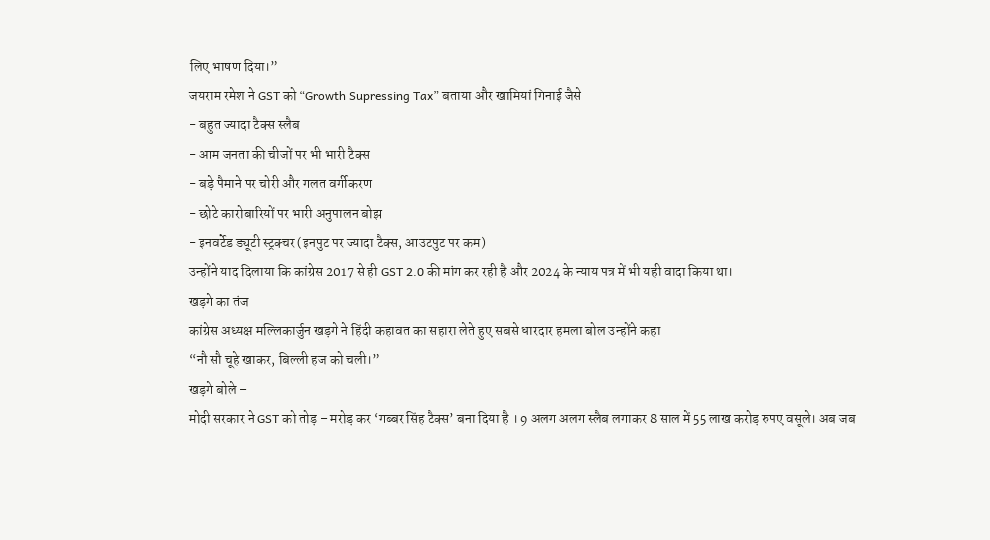लिए भाषण दिया।”
जयराम रमेश ने GST को “Growth Supressing Tax” बताया और खामियां गिनाई जैसे
- बहुत ज्यादा टैक्स स्लैब
- आम जनता की चीजों पर भी भारी टैक्स
- बड़े पैमाने पर चोरी और गलत वर्गीकरण
- छोटे कारोबारियों पर भारी अनुपालन बोझ
- इनवर्टेड ड्यूटी स्ट्रक्चर (इनपुट पर ज्यादा टैक्स, आउटपुट पर कम)
उन्होंने याद दिलाया कि कांग्रेस 2017 से ही GST 2.0 की मांग कर रही है और 2024 के न्याय पत्र में भी यही वादा किया था।
खड़गे का तंज
कांग्रेस अध्यक्ष मल्लिकार्जुन खड़गे ने हिंदी कहावत का सहारा लेते हुए सबसे धारदार हमला बोल उन्होंने कहा
“नौ सौ चूहे खाकर, बिल्ली हज को चली।”
खड़गे बोले –
मोदी सरकार ने GST को तोड़ – मरोड़ कर ‘गब्बर सिंह टैक्स’ बना दिया है । 9 अलग अलग स्लैब लगाकर 8 साल में 55 लाख करोड़ रुपए वसूले। अब जब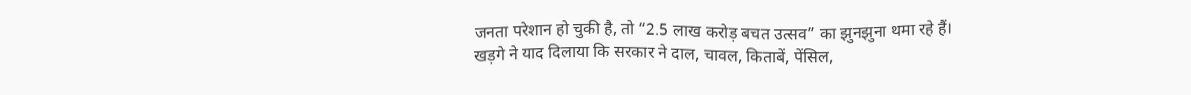जनता परेशान हो चुकी है, तो “2.5 लाख करोड़ बचत उत्सव” का झुनझुना थमा रहे हैं।
खड़गे ने याद दिलाया कि सरकार ने दाल, चावल, किताबें, पेंसिल,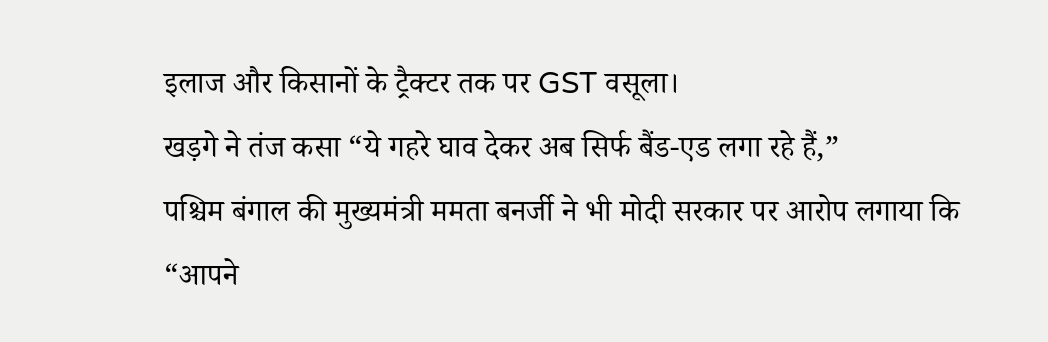इलाज और किसानों के ट्रैक्टर तक पर GST वसूला।
खड़गे ने तंज कसा “ये गहरे घाव देकर अब सिर्फ बैंड-एड लगा रहे हैं,”
पश्चिम बंगाल की मुख्यमंत्री ममता बनर्जी ने भी मोदी सरकार पर आरोप लगाया कि
“आपने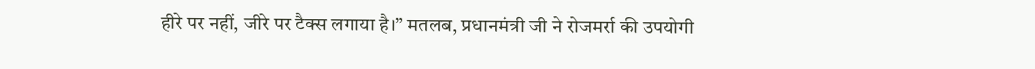हीरे पर नहीं, जीरे पर टैक्स लगाया है।” मतलब, प्रधानमंत्री जी ने रोजमर्रा की उपयोगी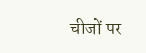चीजों पर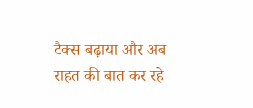टैक्स बढ़ाया और अब राहत की बात कर रहे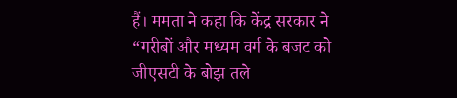हैं। ममता ने कहा कि केंद्र सरकार ने “गरीबों और मध्यम वर्ग के बजट को जीएसटी के बोझ तले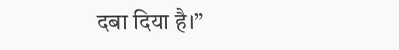दबा दिया है।”